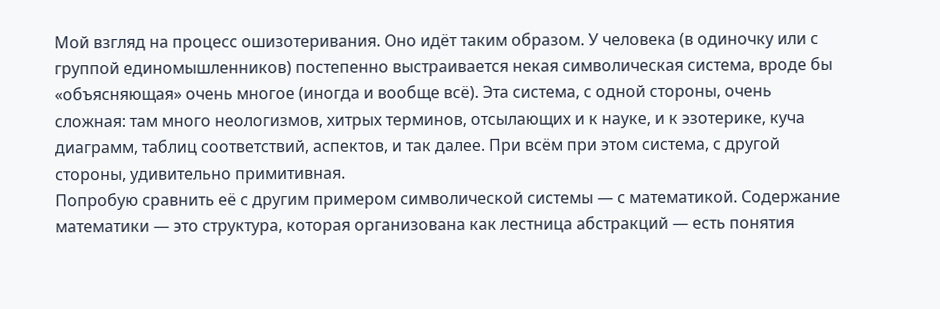Мой взгляд на процесс ошизотеривания. Оно идёт таким образом. У человека (в одиночку или с группой единомышленников) постепенно выстраивается некая символическая система, вроде бы «объясняющая» очень многое (иногда и вообще всё). Эта система, с одной стороны, очень сложная: там много неологизмов, хитрых терминов, отсылающих и к науке, и к эзотерике, куча диаграмм, таблиц соответствий, аспектов, и так далее. При всём при этом система, с другой стороны, удивительно примитивная.
Попробую сравнить её с другим примером символической системы — с математикой. Содержание математики — это структура, которая организована как лестница абстракций — есть понятия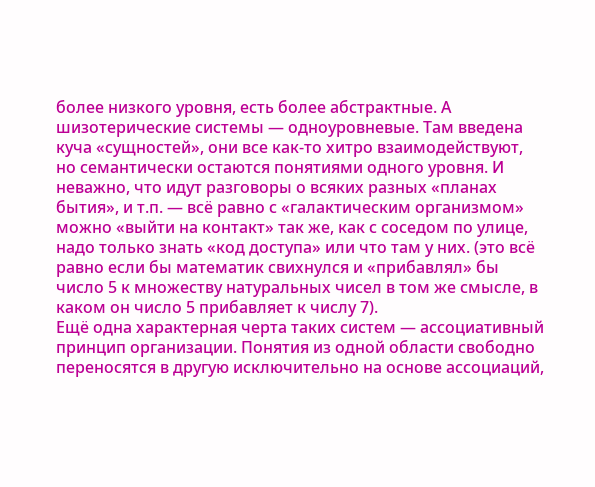более низкого уровня, есть более абстрактные. А шизотерические системы — одноуровневые. Там введена куча «сущностей», они все как-то хитро взаимодействуют, но семантически остаются понятиями одного уровня. И неважно, что идут разговоры о всяких разных «планах бытия», и т.п. — всё равно с «галактическим организмом» можно «выйти на контакт» так же, как с соседом по улице, надо только знать «код доступа» или что там у них. (это всё равно если бы математик свихнулся и «прибавлял» бы число 5 к множеству натуральных чисел в том же смысле, в каком он число 5 прибавляет к числу 7).
Ещё одна характерная черта таких систем — ассоциативный принцип организации. Понятия из одной области свободно переносятся в другую исключительно на основе ассоциаций,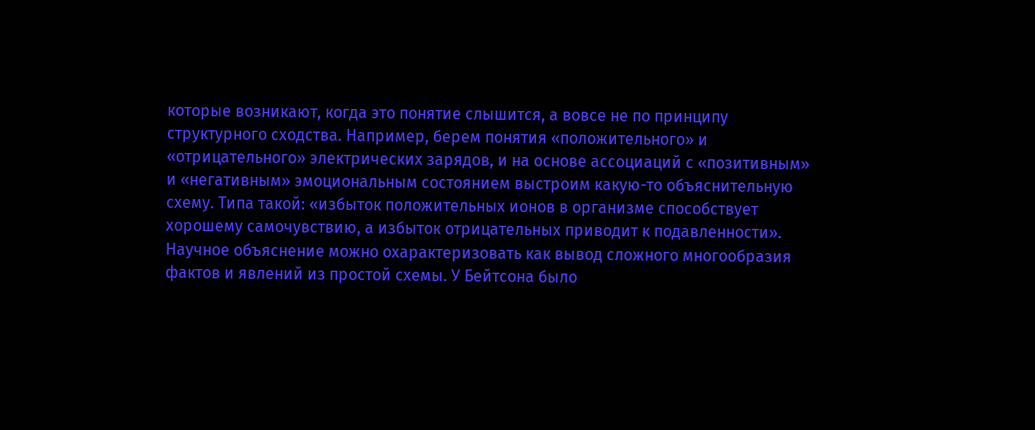которые возникают, когда это понятие слышится, а вовсе не по принципу структурного сходства. Например, берем понятия «положительного» и «отрицательного» электрических зарядов, и на основе ассоциаций с «позитивным» и «негативным» эмоциональным состоянием выстроим какую-то объяснительную схему. Типа такой: «избыток положительных ионов в организме способствует хорошему самочувствию, а избыток отрицательных приводит к подавленности».
Научное объяснение можно охарактеризовать как вывод сложного многообразия фактов и явлений из простой схемы. У Бейтсона было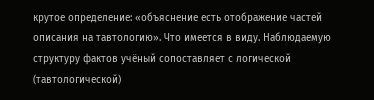крутое определение: «объяснение есть отображение частей описания на тавтологию». Что имеется в виду. Наблюдаемую структуру фактов учёный сопоставляет с логической (тавтологической)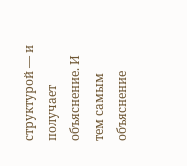структурой — и получает объяснение. И тем самым объяснение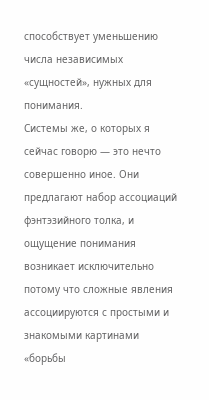способствует уменьшению числа независимых «сущностей», нужных для понимания.
Системы же, о которых я сейчас говорю — это нечто совершенно иное. Они предлагают набор ассоциаций фэнтэзийного толка, и ощущение понимания возникает исключительно потому что сложные явления ассоциируются с простыми и знакомыми картинами «борьбы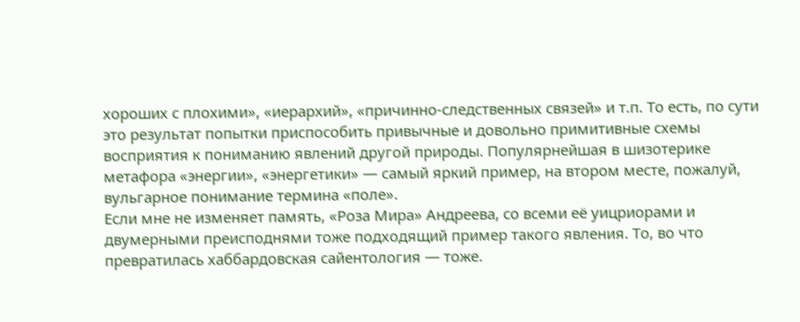хороших с плохими», «иерархий», «причинно-следственных связей» и т.п. То есть, по сути это результат попытки приспособить привычные и довольно примитивные схемы восприятия к пониманию явлений другой природы. Популярнейшая в шизотерике метафора «энергии», «энергетики» — самый яркий пример, на втором месте, пожалуй, вульгарное понимание термина «поле».
Если мне не изменяет память, «Роза Мира» Андреева, со всеми её уицриорами и двумерными преисподнями тоже подходящий пример такого явления. То, во что превратилась хаббардовская сайентология — тоже.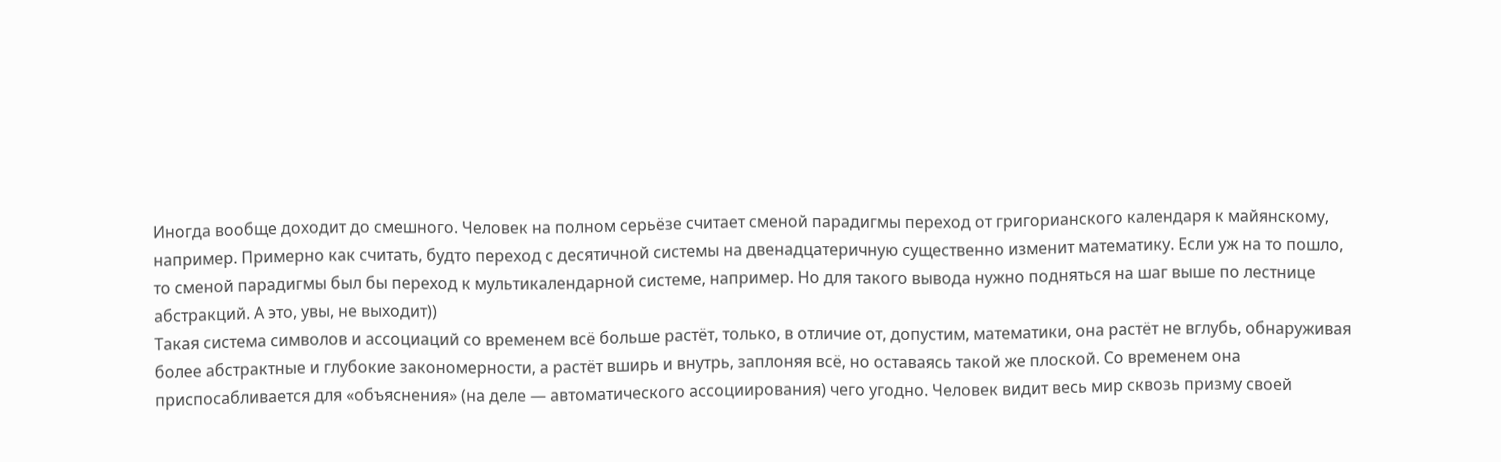Иногда вообще доходит до смешного. Человек на полном серьёзе считает сменой парадигмы переход от григорианского календаря к майянскому, например. Примерно как считать, будто переход с десятичной системы на двенадцатеричную существенно изменит математику. Если уж на то пошло, то сменой парадигмы был бы переход к мультикалендарной системе, например. Но для такого вывода нужно подняться на шаг выше по лестнице абстракций. А это, увы, не выходит))
Такая система символов и ассоциаций со временем всё больше растёт, только, в отличие от, допустим, математики, она растёт не вглубь, обнаруживая более абстрактные и глубокие закономерности, а растёт вширь и внутрь, заплоняя всё, но оставаясь такой же плоской. Со временем она приспосабливается для «объяснения» (на деле — автоматического ассоциирования) чего угодно. Человек видит весь мир сквозь призму своей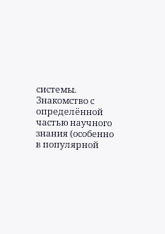системы.
Знакомство с определённой частью научного знания (особенно в популярной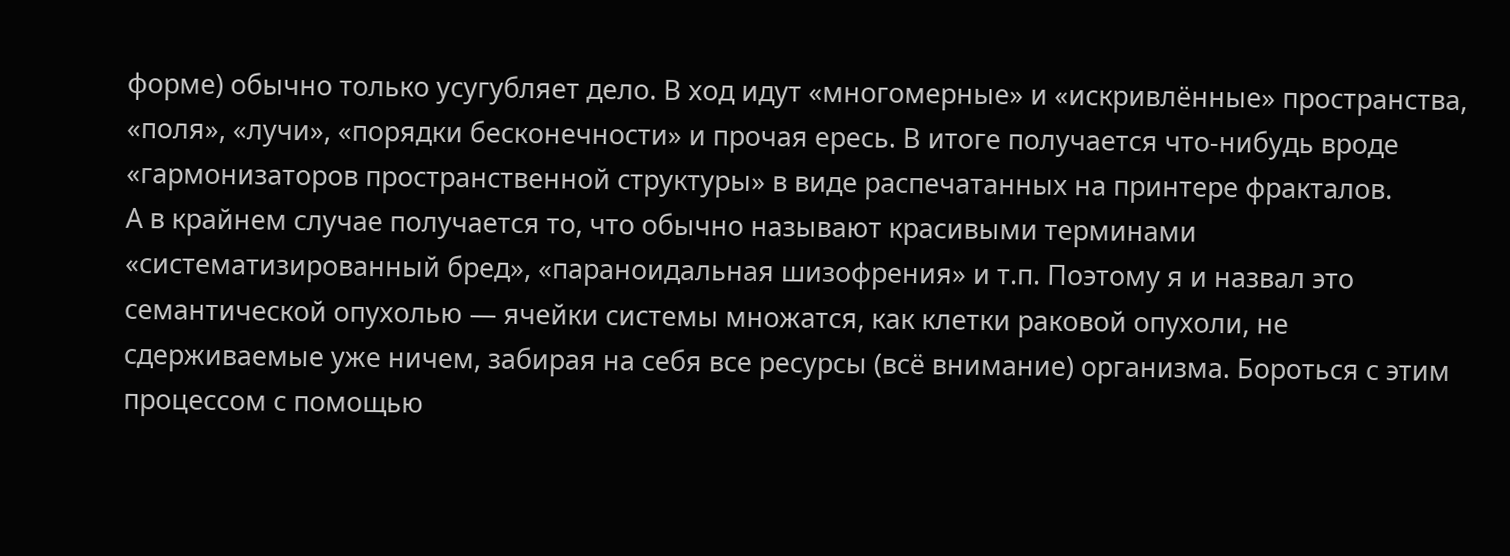форме) обычно только усугубляет дело. В ход идут «многомерные» и «искривлённые» пространства, «поля», «лучи», «порядки бесконечности» и прочая ересь. В итоге получается что-нибудь вроде «гармонизаторов пространственной структуры» в виде распечатанных на принтере фракталов.
А в крайнем случае получается то, что обычно называют красивыми терминами «систематизированный бред», «параноидальная шизофрения» и т.п. Поэтому я и назвал это семантической опухолью — ячейки системы множатся, как клетки раковой опухоли, не сдерживаемые уже ничем, забирая на себя все ресурсы (всё внимание) организма. Бороться с этим процессом с помощью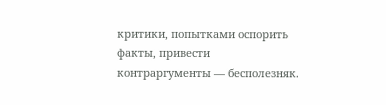критики, попытками оспорить факты, привести контраргументы — бесполезняк.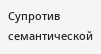Супротив семантической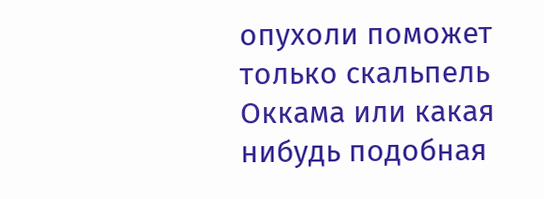опухоли поможет только скальпель Оккама или какая нибудь подобная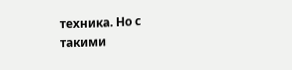техника. Но с такими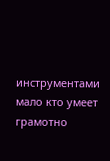инструментами мало кто умеет грамотно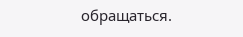обращаться.